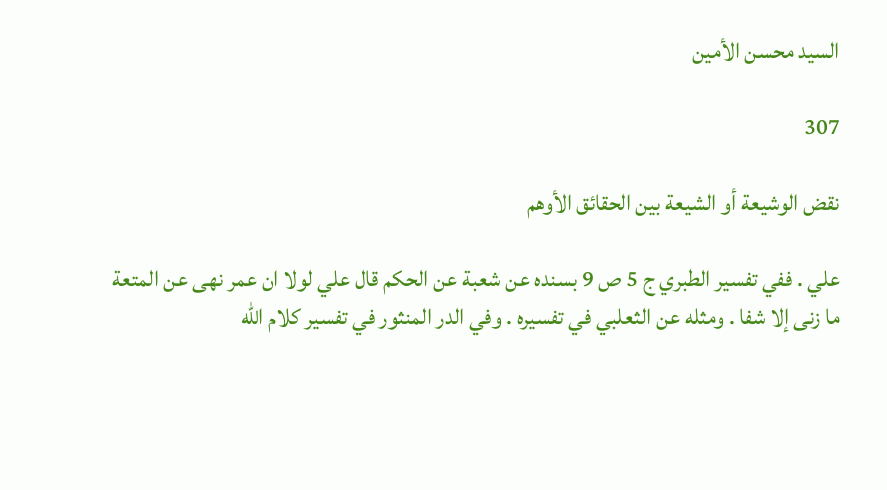السيد محسن الأمين

307

نقض الوشيعة أو الشيعة بين الحقائق الأوهم

علي . ففي تفسير الطبري ج 5 ص 9 بسنده عن شعبة عن الحكم قال علي لولا ان عمر نهى عن المتعة ما زنى إلا شفا . ومثله عن الثعلبي في تفسيره . وفي الدر المنثور في تفسير كلام اللّه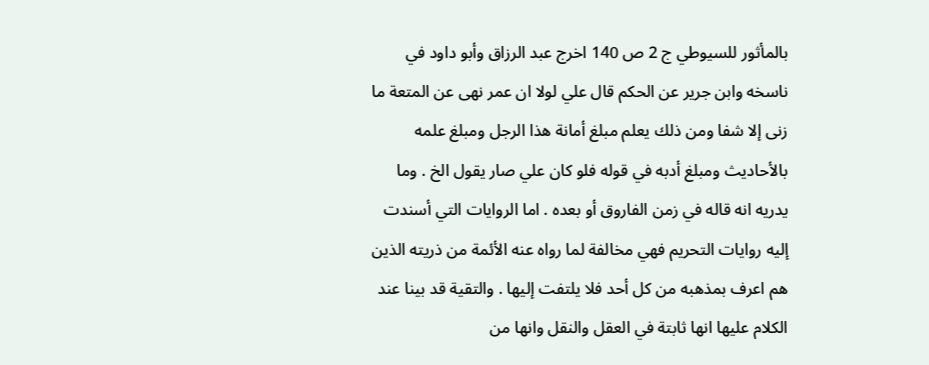بالمأثور للسيوطي ج 2 ص 140 اخرج عبد الرزاق وأبو داود في ناسخه وابن جرير عن الحكم قال علي لولا ان عمر نهى عن المتعة ما زنى إلا شفا ومن ذلك يعلم مبلغ أمانة هذا الرجل ومبلغ علمه بالأحاديث ومبلغ أدبه في قوله فلو كان علي صار يقول الخ . وما يدريه انه قاله في زمن الفاروق أو بعده . اما الروايات التي أسندت إليه روايات التحريم فهي مخالفة لما رواه عنه الأئمة من ذريته الذين هم اعرف بمذهبه من كل أحد فلا يلتفت إليها . والتقية قد بينا عند الكلام عليها انها ثابتة في العقل والنقل وانها من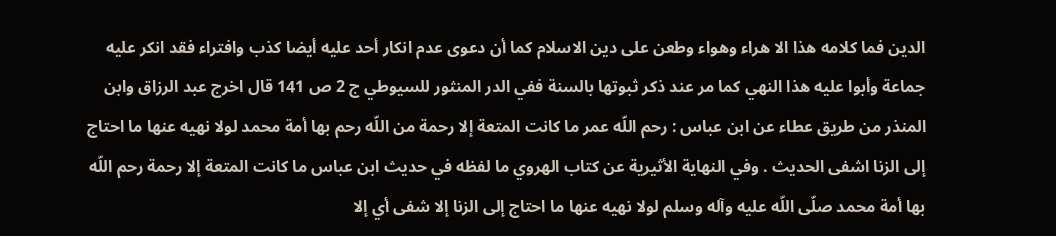الدين فما كلامه هذا الا هراء وهواء وطعن على دين الاسلام كما أن دعوى عدم انكار أحد عليه أيضا كذب وافتراء فقد انكر عليه جماعة وأبوا عليه هذا النهي كما مر عند ذكر ثبوتها بالسنة ففي الدر المنثور للسيوطي ج 2 ص 141 قال اخرج عبد الرزاق وابن المنذر من طريق عطاء عن ابن عباس : رحم اللّه عمر ما كانت المتعة إلا رحمة من اللّه رحم بها أمة محمد لولا نهيه عنها ما احتاج إلى الزنا اشفى الحديث . وفي النهاية الأثيرية عن كتاب الهروي ما لفظه في حديث ابن عباس ما كانت المتعة إلا رحمة رحم اللّه بها أمة محمد صلّى اللّه عليه وآله وسلم لولا نهيه عنها ما احتاج إلى الزنا إلا شفى أي إلا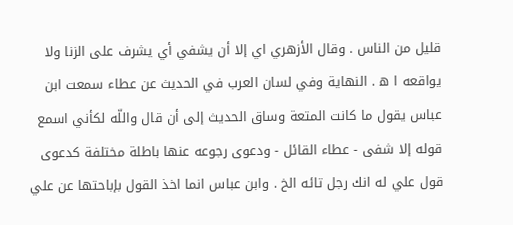قليل من الناس . وقال الأزهري اي إلا أن يشفي أي يشرف على الزنا ولا يواقعه ا ه . النهاية وفي لسان العرب في الحديث عن عطاء سمعت ابن عباس يقول ما كانت المتعة وساق الحديث إلى أن قال واللّه لكأني اسمع قوله إلا شفى - عطاء القائل - ودعوى رجوعه عنها باطلة مختلفة كدعوى قول علي له انك رجل تائه الخ . وابن عباس انما اخذ القول بإباحتها عن علي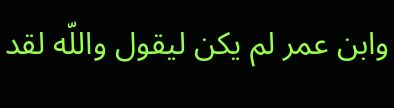وابن عمر لم يكن ليقول واللّه لقد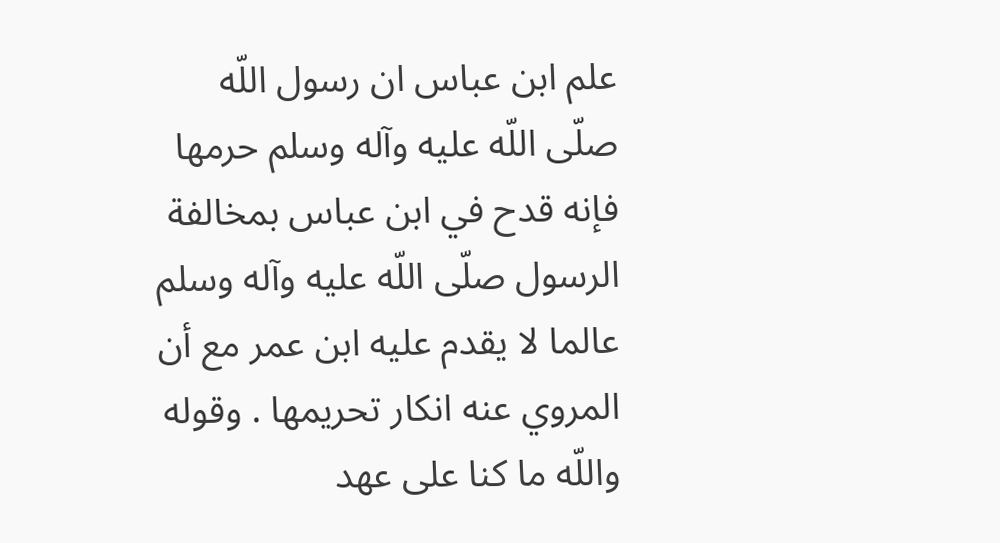علم ابن عباس ان رسول اللّه صلّى اللّه عليه وآله وسلم حرمها فإنه قدح في ابن عباس بمخالفة الرسول صلّى اللّه عليه وآله وسلم عالما لا يقدم عليه ابن عمر مع أن المروي عنه انكار تحريمها . وقوله واللّه ما كنا على عهد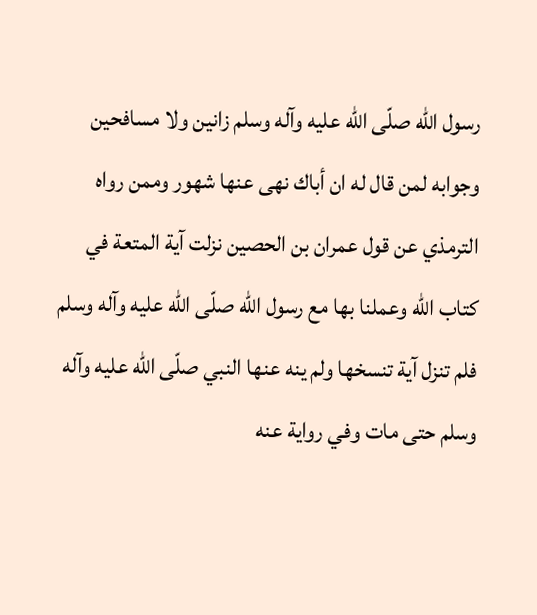رسول اللّه صلّى اللّه عليه وآله وسلم زانين ولا مسافحين وجوابه لمن قال له ان أباك نهى عنها شهور وممن رواه الترمذي عن قول عمران بن الحصين نزلت آية المتعة في كتاب اللّه وعملنا بها مع رسول اللّه صلّى اللّه عليه وآله وسلم فلم تنزل آية تنسخها ولم ينه عنها النبي صلّى اللّه عليه وآله وسلم حتى مات وفي رواية عنه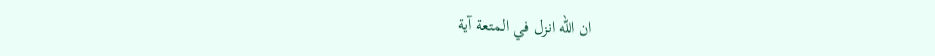ان اللّه انزل في المتعة آية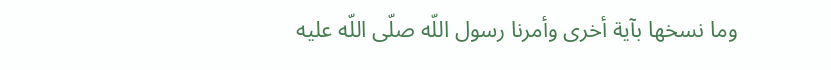وما نسخها بآية أخرى وأمرنا رسول اللّه صلّى اللّه عليه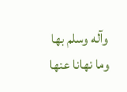وآله وسلم بها وما نهانا عنها